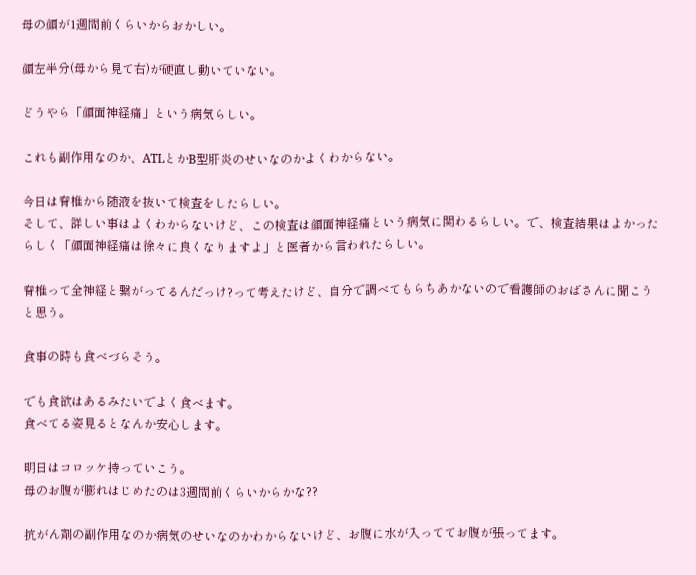母の顔が1週間前くらいからおかしい。

顔左半分(母から見て右)が硬直し動いていない。

どうやら「顔面神経痛」という病気らしい。

これも副作用なのか、ATLとかB型肝炎のせいなのかよくわからない。

今日は脊椎から随液を抜いて検査をしたらしい。
そして、詳しい事はよくわからないけど、この検査は顔面神経痛という病気に関わるらしい。で、検査結果はよかったらしく「顔面神経痛は徐々に良くなりますよ」と医者から言われたらしい。

脊椎って全神経と繋がってるんだっけ?って考えたけど、自分で調べてもらちあかないので看護師のおばさんに聞こうと思う。

食事の時も食べづらそう。

でも食欲はあるみたいでよく食べます。
食べてる姿見るとなんか安心します。

明日はコロッケ持っていこう。
母のお腹が膨れはじめたのは3週間前くらいからかな??

抗がん剤の副作用なのか病気のせいなのかわからないけど、お腹に水が入っててお腹が張ってます。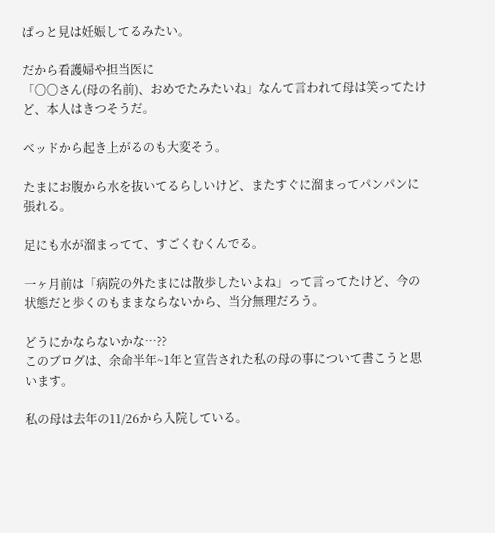ぱっと見は妊娠してるみたい。

だから看護婦や担当医に
「〇〇さん(母の名前)、おめでたみたいね」なんて言われて母は笑ってたけど、本人はきつそうだ。

ベッドから起き上がるのも大変そう。

たまにお腹から水を抜いてるらしいけど、またすぐに溜まってパンパンに張れる。

足にも水が溜まってて、すごくむくんでる。

一ヶ月前は「病院の外たまには散歩したいよね」って言ってたけど、今の状態だと歩くのもままならないから、当分無理だろう。

どうにかならないかな…??
このブログは、余命半年~1年と宣告された私の母の事について書こうと思います。

私の母は去年の11/26から入院している。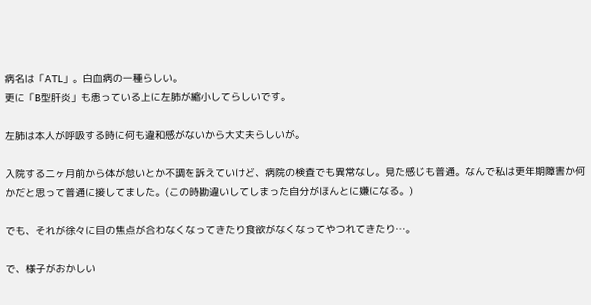病名は「ATL」。白血病の一種らしい。
更に「B型肝炎」も患っている上に左肺が縮小してらしいです。

左肺は本人が呼吸する時に何も違和感がないから大丈夫らしいが。

入院する二ヶ月前から体が怠いとか不調を訴えていけど、病院の検査でも異常なし。見た感じも普通。なんで私は更年期障害か何かだと思って普通に接してました。(この時勘違いしてしまった自分がほんとに嫌になる。)

でも、それが徐々に目の焦点が合わなくなってきたり食欲がなくなってやつれてきたり…。

で、様子がおかしい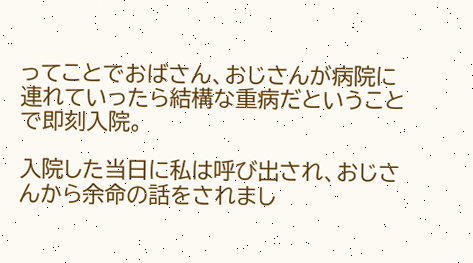ってことでおばさん、おじさんが病院に連れていったら結構な重病だということで即刻入院。

入院した当日に私は呼び出され、おじさんから余命の話をされまし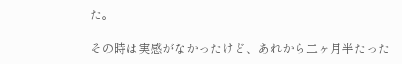た。

その時は実感がなかったけど、あれから二ヶ月半たった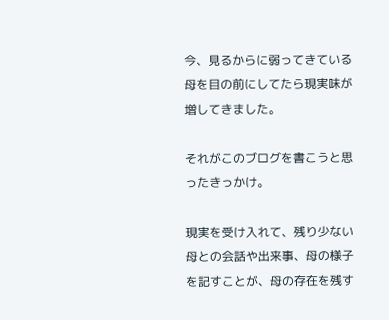今、見るからに弱ってきている母を目の前にしてたら現実味が増してきました。

それがこのブログを書こうと思ったきっかけ。

現実を受け入れて、残り少ない母との会話や出来事、母の様子を記すことが、母の存在を残す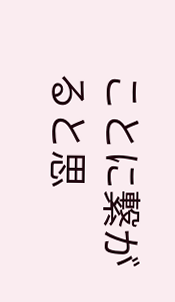ことに繋がると思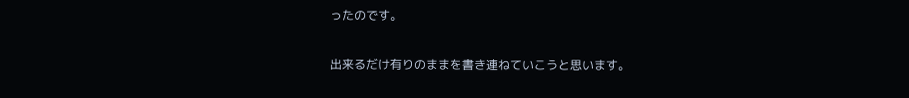ったのです。

出来るだけ有りのままを書き連ねていこうと思います。